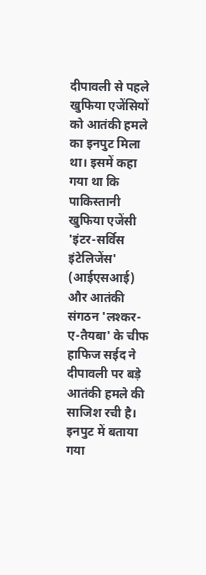दीपावली से पहले खुफिया एजेंसियों को आतंकी हमले का इनपुट मिला था। इसमें कहा गया था कि पाकिस्तानी खुफिया एजेंसी 'इंटर-सर्विस इंटेलिजेंस' (आईएसआई) और आतंकी संगठन 'लश्कर-ए-तैयबा' के चीफ हाफिज सईद ने दीपावली पर बड़े आतंकी हमले की साजिश रची है। इनपुट में बताया गया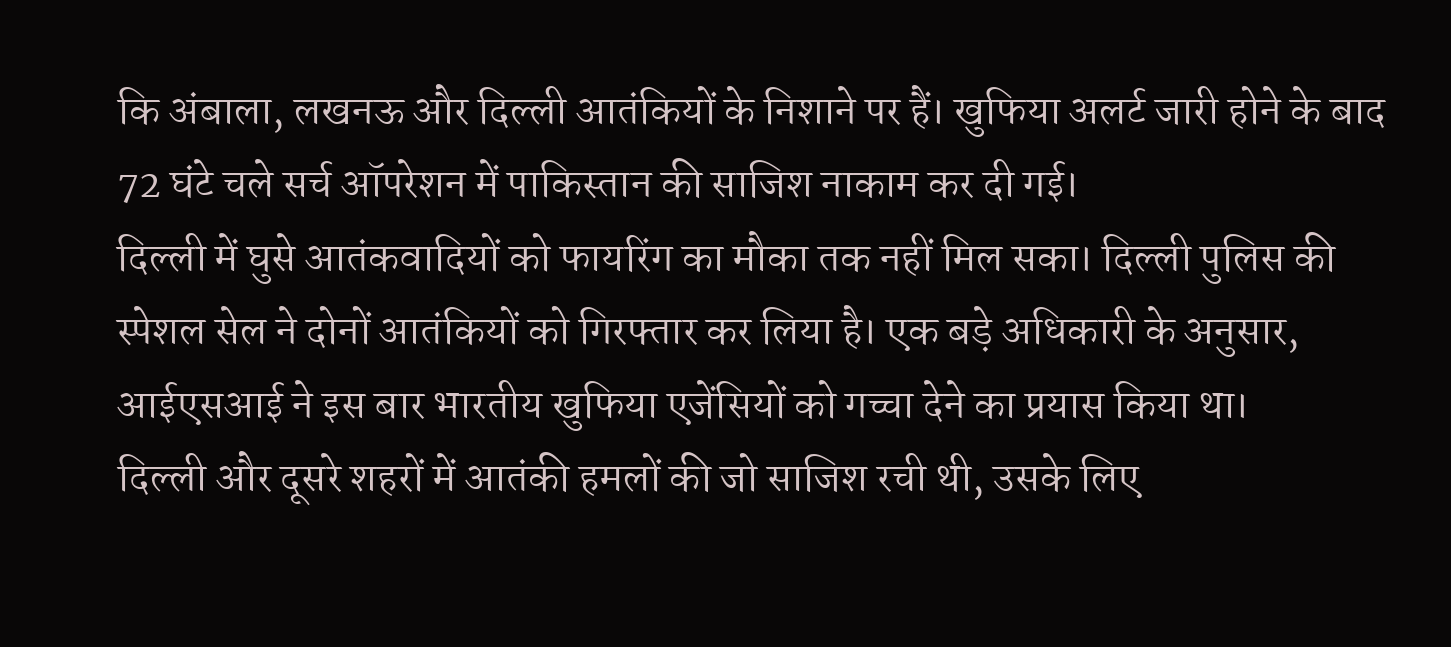कि अंबाला, लखनऊ और दिल्ली आतंकियों के निशाने पर हैं। खुफिया अलर्ट जारी होने के बाद 72 घंटे चले सर्च ऑपरेशन में पाकिस्तान की साजिश नाकाम कर दी गई।
दिल्ली में घुसे आतंकवादियों को फायरिंग का मौका तक नहीं मिल सका। दिल्ली पुलिस की स्पेशल सेल ने दोनों आतंकियों को गिरफ्तार कर लिया है। एक बड़े अधिकारी के अनुसार, आईएसआई ने इस बार भारतीय खुफिया एजेंसियों को गच्चा देने का प्रयास किया था।
दिल्ली और दूसरे शहरों में आतंकी हमलों की जो साजिश रची थी, उसके लिए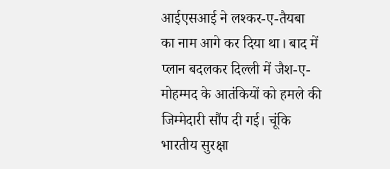आईएसआई ने लश्कर-ए-तैयबा का नाम आगे कर दिया था। बाद में प्लान बदलकर दिल्ली में जैश-ए-मोहम्मद के आतंकियों को हमले की जिम्मेदारी सौंप दी गई। चूंकि भारतीय सुरक्षा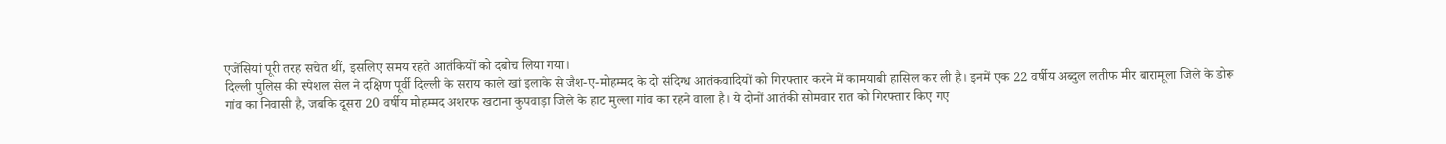एजेंसियां पूरी तरह सचेत थीं, इसलिए समय रहते आतंकियों को दबोच लिया गया।
दिल्ली पुलिस की स्पेशल सेल ने दक्षिण पूर्वी दिल्ली के सराय काले खां इलाके से जैश-ए-मोहम्मद के दो संदिग्ध आतंकवादियों को गिरफ्तार करने में कामयाबी हासिल कर ली है। इनमें एक 22 वर्षीय अब्दुल लतीफ मीर बारामूला जिले के डोरू गांव का निवासी है, जबकि दूसरा 20 वर्षीय मोहम्मद अशरफ खटाना कुपवाड़ा जिले के हाट मुल्ला गांव का रहने वाला है। ये दोनों आतंकी सोमवार रात को गिरफ्तार किए गए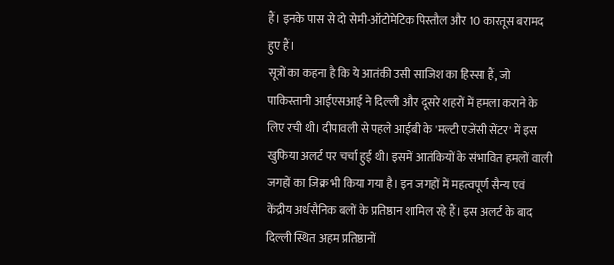हैं। इनके पास से दो सेमी-ऑटोमेटिक पिस्तौल और 10 कारतूस बरामद हुए हैं।
सूत्रों का कहना है कि ये आतंकी उसी साजिश का हिस्सा हैं, जो पाकिस्तानी आईएसआई ने दिल्ली और दूसरे शहरों में हमला कराने के लिए रची थी। दीपावली से पहले आईबी के 'मल्टी एजेंसी सेंटर' में इस खुफिया अलर्ट पर चर्चा हुई थी। इसमें आतंकियों के संभावित हमलों वाली जगहों का जिक्र भी किया गया है। इन जगहों में महत्वपूर्ण सैन्य एवं केंद्रीय अर्धसैनिक बलों के प्रतिष्ठान शामिल रहे हैं। इस अलर्ट के बाद दिल्ली स्थित अहम प्रतिष्ठानों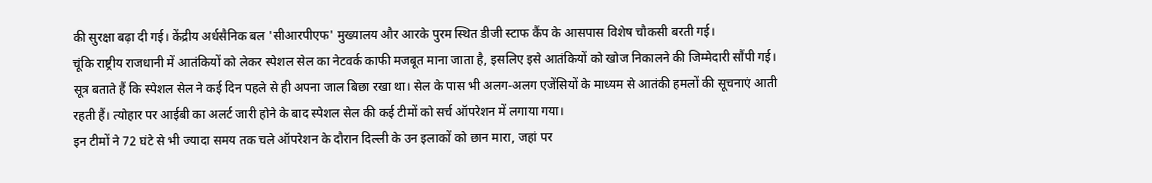की सुरक्षा बढ़ा दी गई। केंद्रीय अर्धसैनिक बल 'सीआरपीएफ' मुख्यालय और आरके पुरम स्थित डीजी स्टाफ कैंप के आसपास विशेष चौकसी बरती गई।
चूंकि राष्ट्रीय राजधानी में आतंकियों को लेकर स्पेशल सेल का नेटवर्क काफी मजबूत माना जाता है, इसलिए इसे आतंकियों को खोज निकालने की जिम्मेदारी सौंपी गई। सूत्र बताते हैं कि स्पेशल सेल ने कई दिन पहले से ही अपना जाल बिछा रखा था। सेल के पास भी अलग-अलग एजेंसियों के माध्यम से आतंकी हमलों की सूचनाएं आती रहती हैं। त्योहार पर आईबी का अलर्ट जारी होने के बाद स्पेशल सेल की कई टीमों को सर्च ऑपरेशन में लगाया गया।
इन टीमों ने 72 घंटे से भी ज्यादा समय तक चले ऑपरेशन के दौरान दिल्ली के उन इलाकों को छान मारा, जहां पर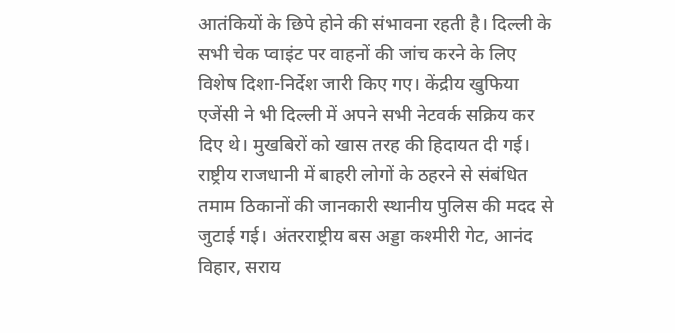आतंकियों के छिपे होने की संभावना रहती है। दिल्ली के सभी चेक प्वाइंट पर वाहनों की जांच करने के लिए विशेष दिशा-निर्देश जारी किए गए। केंद्रीय खुफिया एजेंसी ने भी दिल्ली में अपने सभी नेटवर्क सक्रिय कर दिए थे। मुखबिरों को खास तरह की हिदायत दी गई।
राष्ट्रीय राजधानी में बाहरी लोगों के ठहरने से संबंधित तमाम ठिकानों की जानकारी स्थानीय पुलिस की मदद से जुटाई गई। अंतरराष्ट्रीय बस अड्डा कश्मीरी गेट, आनंद विहार, सराय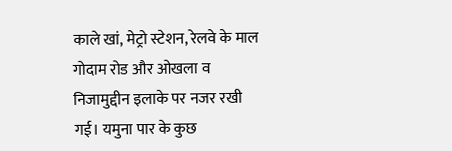काले खां, मेट्रो स्टेशन, रेलवे के माल गोदाम रोड और ओखला व निजामुद्दीन इलाके पर नजर रखी गई। यमुना पार के कुछ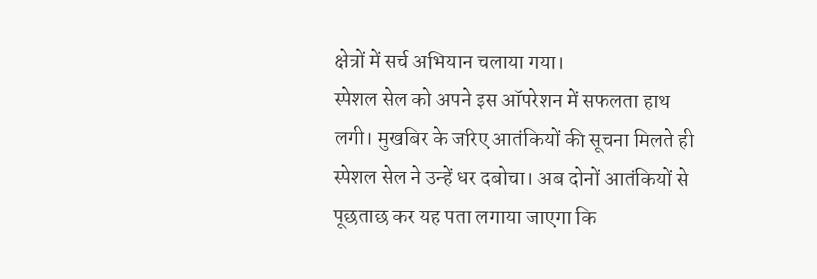क्षेत्रों में सर्च अभियान चलाया गया।
स्पेशल सेल को अपने इस ऑपरेशन में सफलता हाथ लगी। मुखबिर के जरिए आतंकियों की सूचना मिलते ही स्पेशल सेल ने उन्हें धर दबोचा। अब दोनों आतंकियों से पूछताछ कर यह पता लगाया जाएगा कि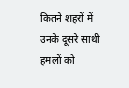कितने शहरों में उनके दूसरे साथी हमलों को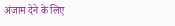अंजाम देने के लिए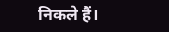निकले हैं।